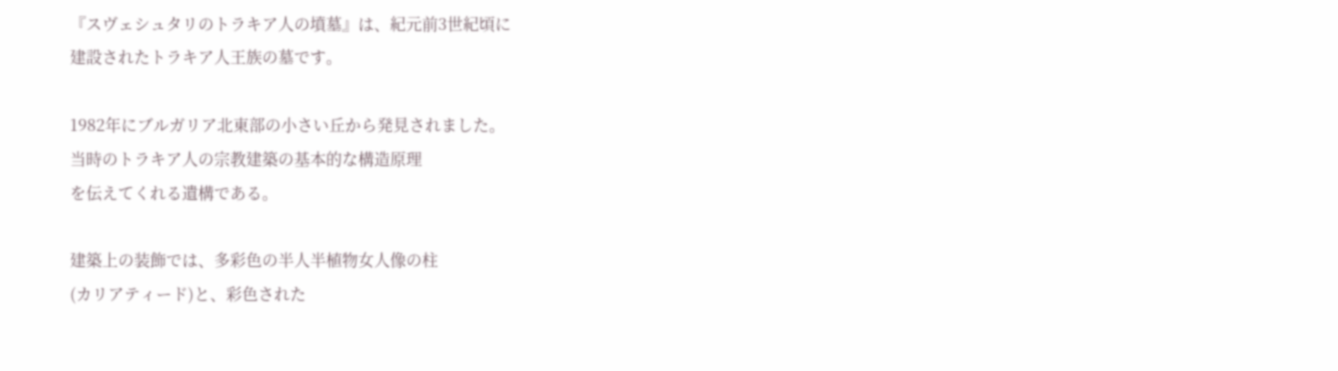『スヴェシュタリのトラキア人の墳墓』は、紀元前3世紀頃に
建設されたトラキア人王族の墓です。

1982年にブルガリア北東部の小さい丘から発見されました。
当時のトラキア人の宗教建築の基本的な構造原理
を伝えてくれる遺構である。

建築上の装飾では、多彩色の半人半植物女人像の柱
(カリアティード)と、彩色された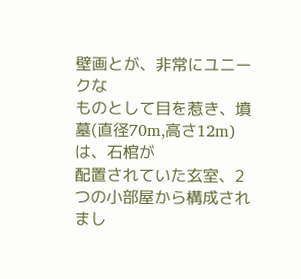壁画とが、非常にユニークな
ものとして目を惹き、墳墓(直径70m,高さ12m)は、石棺が
配置されていた玄室、2つの小部屋から構成されまし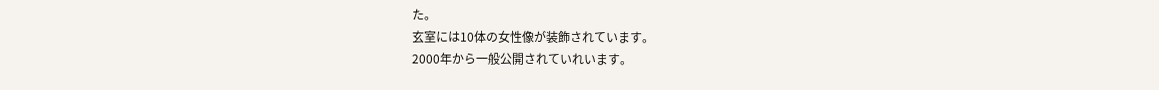た。
玄室には10体の女性像が装飾されています。
2000年から一般公開されていれいます。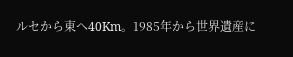ルセから東へ40Km。1985年から世界遺産に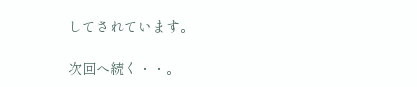してされています。

次回へ続く・・。